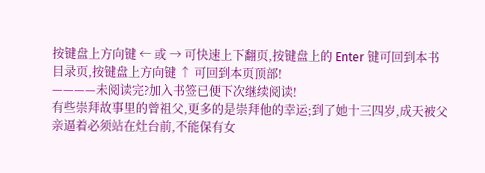按键盘上方向键 ← 或 → 可快速上下翻页,按键盘上的 Enter 键可回到本书目录页,按键盘上方向键 ↑ 可回到本页顶部!
————未阅读完?加入书签已便下次继续阅读!
有些崇拜故事里的曾祖父,更多的是崇拜他的幸运;到了她十三四岁,成天被父亲逼着必须站在灶台前,不能保有女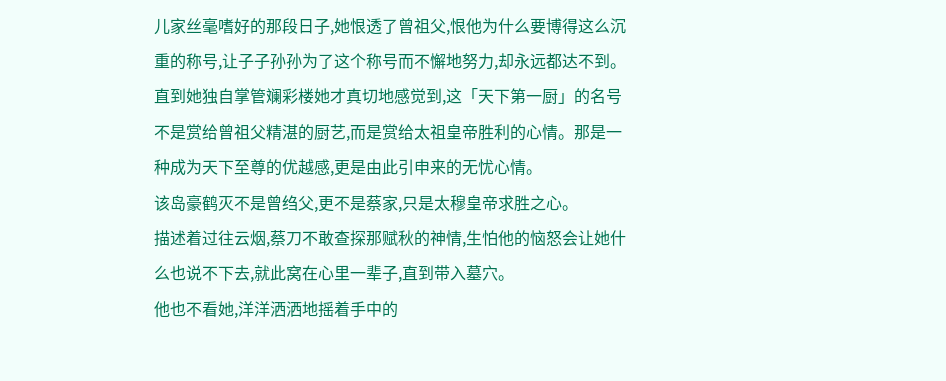儿家丝毫嗜好的那段日子,她恨透了曾祖父,恨他为什么要博得这么沉重的称号,让子子孙孙为了这个称号而不懈地努力,却永远都达不到。
直到她独自掌管斓彩楼她才真切地感觉到,这「天下第一厨」的名号不是赏给曾祖父精湛的厨艺,而是赏给太祖皇帝胜利的心情。那是一种成为天下至尊的优越感,更是由此引申来的无忧心情。
该岛豪鹤灭不是曾绉父,更不是蔡家,只是太穆皇帝求胜之心。
描述着过往云烟,蔡刀不敢查探那赋秋的神情,生怕他的恼怒会让她什么也说不下去,就此窝在心里一辈子,直到带入墓穴。
他也不看她,洋洋洒洒地摇着手中的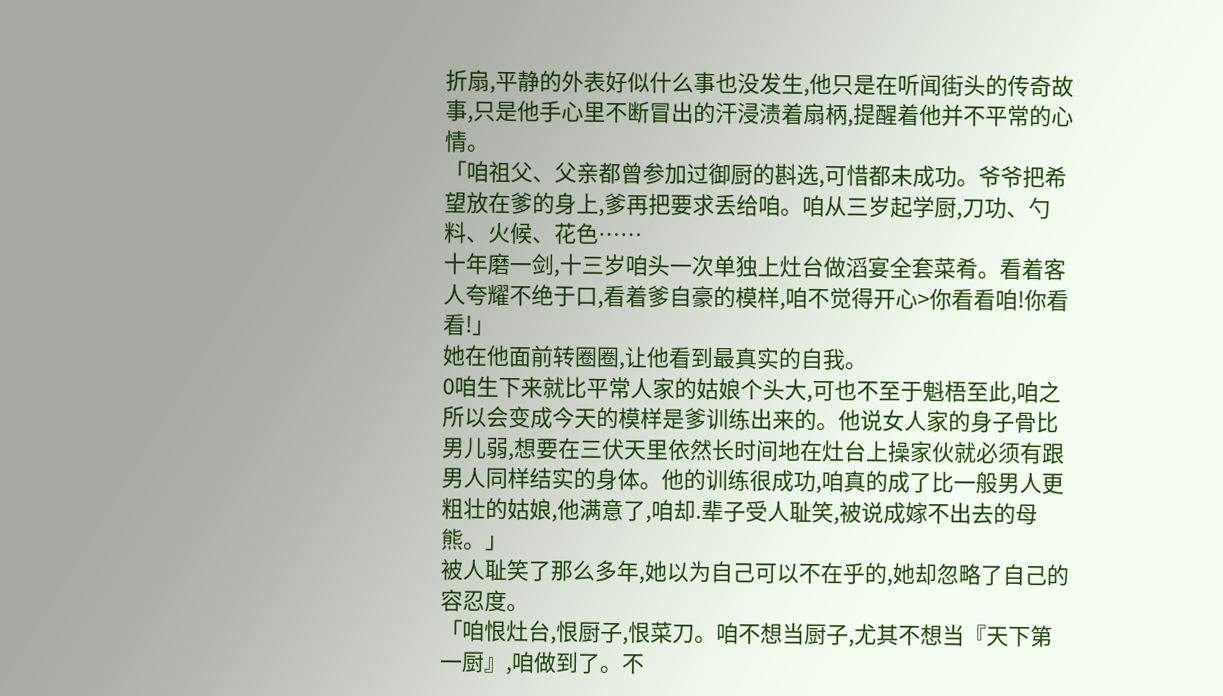折扇,平静的外表好似什么事也没发生,他只是在听闻街头的传奇故事,只是他手心里不断冒出的汗浸渍着扇柄,提醒着他并不平常的心情。
「咱祖父、父亲都曾参加过御厨的斟选,可惜都未成功。爷爷把希望放在爹的身上,爹再把要求丢给咱。咱从三岁起学厨,刀功、勺料、火候、花色……
十年磨一剑,十三岁咱头一次单独上灶台做滔宴全套菜肴。看着客人夸耀不绝于口,看着爹自豪的模样,咱不觉得开心>你看看咱!你看看!」
她在他面前转圈圈,让他看到最真实的自我。
0咱生下来就比平常人家的姑娘个头大,可也不至于魁梧至此,咱之所以会变成今天的模样是爹训练出来的。他说女人家的身子骨比男儿弱,想要在三伏天里依然长时间地在灶台上操家伙就必须有跟男人同样结实的身体。他的训练很成功,咱真的成了比一般男人更粗壮的姑娘,他满意了,咱却.辈子受人耻笑,被说成嫁不出去的母熊。」
被人耻笑了那么多年,她以为自己可以不在乎的,她却忽略了自己的容忍度。
「咱恨灶台,恨厨子,恨菜刀。咱不想当厨子,尤其不想当『天下第一厨』,咱做到了。不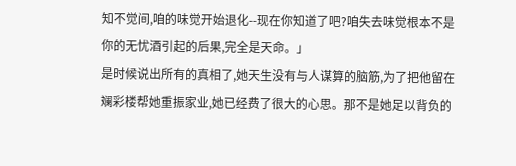知不觉间,咱的味觉开始退化--现在你知道了吧?咱失去味觉根本不是你的无忧酒引起的后果,完全是天命。」
是时候说出所有的真相了,她天生没有与人谋算的脑筋,为了把他留在斓彩楼帮她重振家业,她已经费了很大的心思。那不是她足以背负的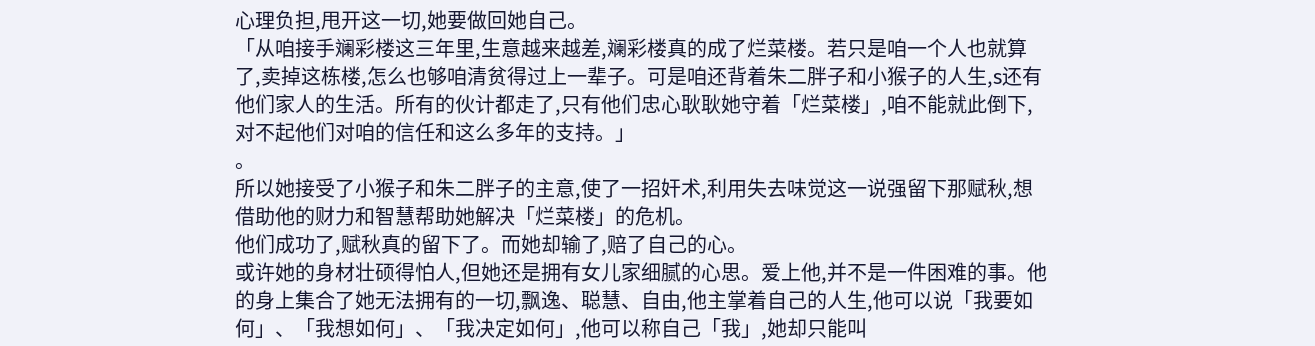心理负担,甩开这一切,她要做回她自己。
「从咱接手斓彩楼这三年里,生意越来越差,斓彩楼真的成了烂菜楼。若只是咱一个人也就算了,卖掉这栋楼,怎么也够咱清贫得过上一辈子。可是咱还背着朱二胖子和小猴子的人生,s还有他们家人的生活。所有的伙计都走了,只有他们忠心耿耿她守着「烂菜楼」,咱不能就此倒下,对不起他们对咱的信任和这么多年的支持。」
。
所以她接受了小猴子和朱二胖子的主意,使了一招奸术,利用失去味觉这一说强留下那赋秋,想借助他的财力和智慧帮助她解决「烂菜楼」的危机。
他们成功了,赋秋真的留下了。而她却输了,赔了自己的心。
或许她的身材壮硕得怕人,但她还是拥有女儿家细腻的心思。爱上他,并不是一件困难的事。他的身上集合了她无法拥有的一切,飘逸、聪慧、自由,他主掌着自己的人生,他可以说「我要如何」、「我想如何」、「我决定如何」,他可以称自己「我」,她却只能叫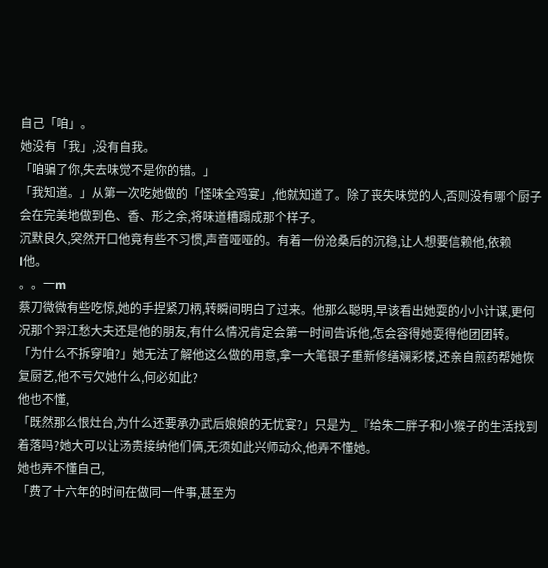自己「咱」。
她没有「我」,没有自我。
「咱骗了你,失去味觉不是你的错。」
「我知道。」从第一次吃她做的「怪味全鸡宴」,他就知道了。除了丧失味觉的人,否则没有哪个厨子会在完美地做到色、香、形之余,将味道糟蹋成那个样子。
沉默良久,突然开口他竟有些不习惯,声音哑哑的。有着一份沧桑后的沉稳,让人想要信赖他,依赖
l他。
。。一m
蔡刀微微有些吃惊,她的手捏紧刀柄,转瞬间明白了过来。他那么聪明,早该看出她耍的小小计谋,更何况那个羿江愁大夫还是他的朋友,有什么情况肯定会第一时间告诉他,怎会容得她耍得他团团转。
「为什么不拆穿咱?」她无法了解他这么做的用意,拿一大笔银子重新修缮斓彩楼,还亲自煎药帮她恢复厨艺,他不亏欠她什么,何必如此?
他也不懂,
「既然那么恨灶台,为什么还要承办武后娘娘的无忧宴?」只是为_『给朱二胖子和小猴子的生活找到着落吗?她大可以让汤贵接纳他们俩,无须如此兴师动众,他弄不懂她。
她也弄不懂自己,
「费了十六年的时间在做同一件事,甚至为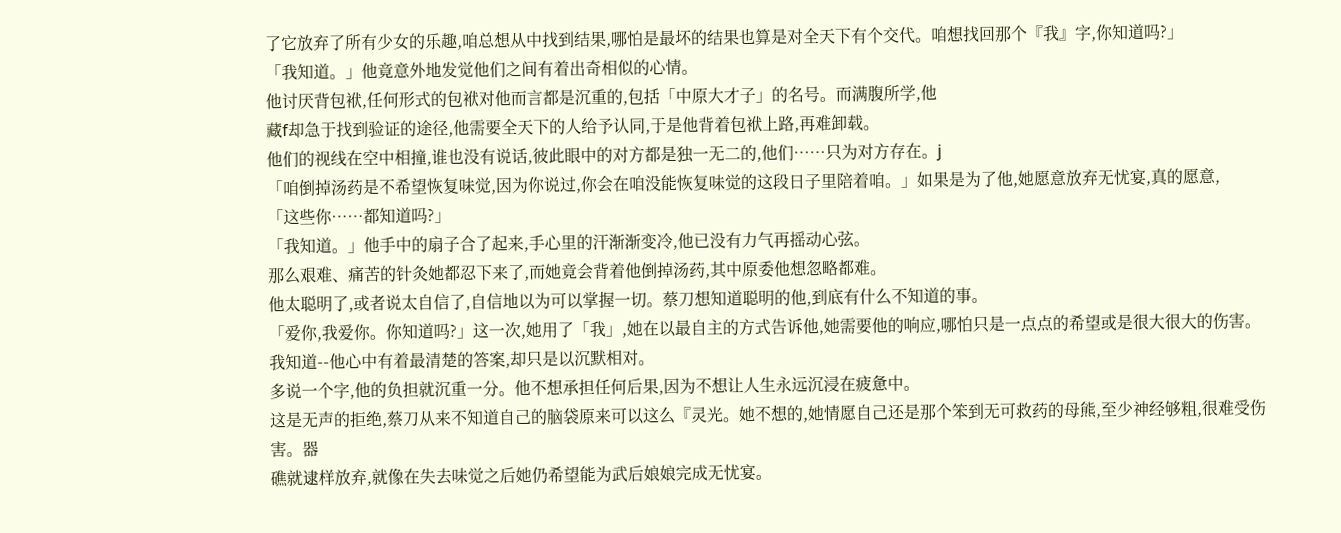了它放弃了所有少女的乐趣,咱总想从中找到结果,哪怕是最坏的结果也算是对全天下有个交代。咱想找回那个『我』字,你知道吗?」
「我知道。」他竟意外地发觉他们之间有着出奇相似的心情。
他讨厌背包袱,任何形式的包袱对他而言都是沉重的,包括「中原大才子」的名号。而满腹所学,他
藏f却急于找到验证的途径,他需要全天下的人给予认同,于是他背着包袱上路,再难卸载。
他们的视线在空中相撞,谁也没有说话,彼此眼中的对方都是独一无二的,他们……只为对方存在。j
「咱倒掉汤药是不希望恢复味觉,因为你说过,你会在咱没能恢复味觉的这段日子里陪着咱。」如果是为了他,她愿意放弃无忧宴,真的愿意,
「这些你……都知道吗?」
「我知道。」他手中的扇子合了起来,手心里的汗渐渐变冷,他已没有力气再摇动心弦。
那么艰难、痛苦的针灸她都忍下来了,而她竟会背着他倒掉汤药,其中原委他想忽略都难。
他太聪明了,或者说太自信了,自信地以为可以掌握一切。蔡刀想知道聪明的他,到底有什么不知道的事。
「爱你,我爱你。你知道吗?」这一次,她用了「我」,她在以最自主的方式告诉他,她需要他的响应,哪怕只是一点点的希望或是很大很大的伤害。
我知道--他心中有着最清楚的答案,却只是以沉默相对。
多说一个字,他的负担就沉重一分。他不想承担任何后果,因为不想让人生永远沉浸在疲惫中。
这是无声的拒绝,蔡刀从来不知道自己的脑袋原来可以这么『灵光。她不想的,她情愿自己还是那个笨到无可救药的母熊,至少神经够粗,很难受伤害。器
礁就逮样放弃,就像在失去味觉之后她仍希望能为武后娘娘完成无忧宴。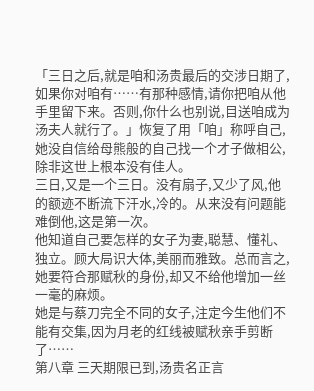「三日之后,就是咱和汤贵最后的交涉日期了,如果你对咱有……有那种感情,请你把咱从他手里留下来。否则,你什么也别说,目送咱成为汤夫人就行了。」恢复了用「咱」称呼自己,她没自信给母熊般的自己找一个才子做相公,除非这世上根本没有佳人。
三日,又是一个三日。没有扇子,又少了风,他的额迹不断流下汗水,冷的。从来没有问题能难倒他,这是第一次。
他知道自己要怎样的女子为妻,聪慧、懂礼、独立。顾大局识大体,美丽而雅致。总而言之,她要符合那赋秋的身份,却又不给他增加一丝一毫的麻烦。
她是与蔡刀完全不同的女子,注定今生他们不能有交集,因为月老的红线被赋秋亲手剪断了……
第八章 三天期限已到,汤贵名正言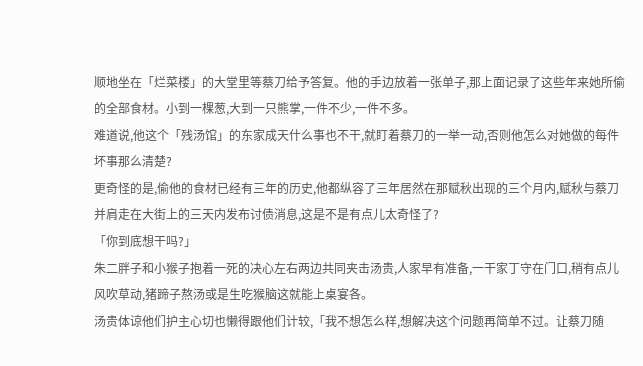顺地坐在「烂菜楼」的大堂里等蔡刀给予答复。他的手边放着一张单子,那上面记录了这些年来她所偷的全部食材。小到一棵葱,大到一只熊掌,一件不少,一件不多。
难道说,他这个「残汤馆」的东家成天什么事也不干,就盯着蔡刀的一举一动,否则他怎么对她做的每件坏事那么清楚?
更奇怪的是,偷他的食材已经有三年的历史,他都纵容了三年居然在那赋秋出现的三个月内,赋秋与蔡刀并肩走在大街上的三天内发布讨债消息,这是不是有点儿太奇怪了?
「你到底想干吗?」
朱二胖子和小猴子抱着一死的决心左右两边共同夹击汤贵,人家早有准备,一干家丁守在门口,稍有点儿风吹草动,猪蹄子熬汤或是生吃猴脑这就能上桌宴各。
汤贵体谅他们护主心切也懒得跟他们计较,「我不想怎么样,想解决这个问题再简单不过。让蔡刀随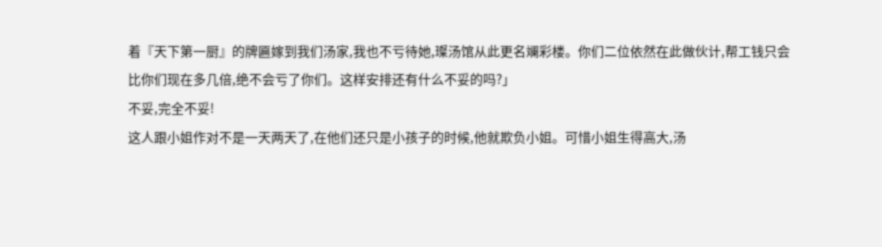着『天下第一厨』的牌匾嫁到我们汤家,我也不亏待她,璨汤馆从此更名斓彩楼。你们二位依然在此做伙计,帮工钱只会比你们现在多几倍,绝不会亏了你们。这样安排还有什么不妥的吗?」
不妥,完全不妥!
这人跟小姐作对不是一天两天了,在他们还只是小孩子的时候,他就欺负小姐。可惜小姐生得高大,汤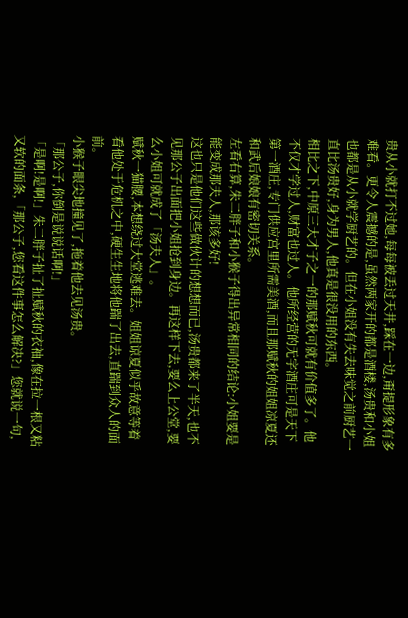贵从小就打不过她,每每被丢过天井,踩在一边,甭提形象有多难看。更令人震撼的是,虽然两家开的都是酒楼,汤贵和小姐也都是从小就学厨艺的。但在小姐没有失去味觉之前厨艺一直比汤贵好,身为男人,他真是很没用的东西。
相比之下,中原三大才子之一的那赋秋可就有价值多了。他不仅才学过人,财富也过人。他所经营的无字酒庄可是天下第一酒庄,专门供应宫里所需美酒,而且那赋秋的姐姐凉夏还和武后娘娘有密切关系。
左看右算,朱二胖子和小猴子得出异常相同的结论:小姐要是能变成那夫人,那该多好!
这也只是他们这些做伙计的想想而已,汤贵都来了半天,也不见那公子出面把小姐抢到身边。再这样下去,要么上公堂,要么小姐可就成了「汤夫人」。
赋秋一猫腰,本想绕过大堂逃难去。姐姐谅夏似乎故意等着看他处于危机之中,硬生生地将他踹了出去,直踹到众人的面前。
小猴子眼尖地撞见了,拖着他去见汤贵。
「那公子,你倒是说说话啊!」
「是啊!是啊!」朱二胖子扯了扯赋秋的衣袖,像在拉一根又粘又软的面条,「那公子,您看这件事怎么解决?」您就说一句,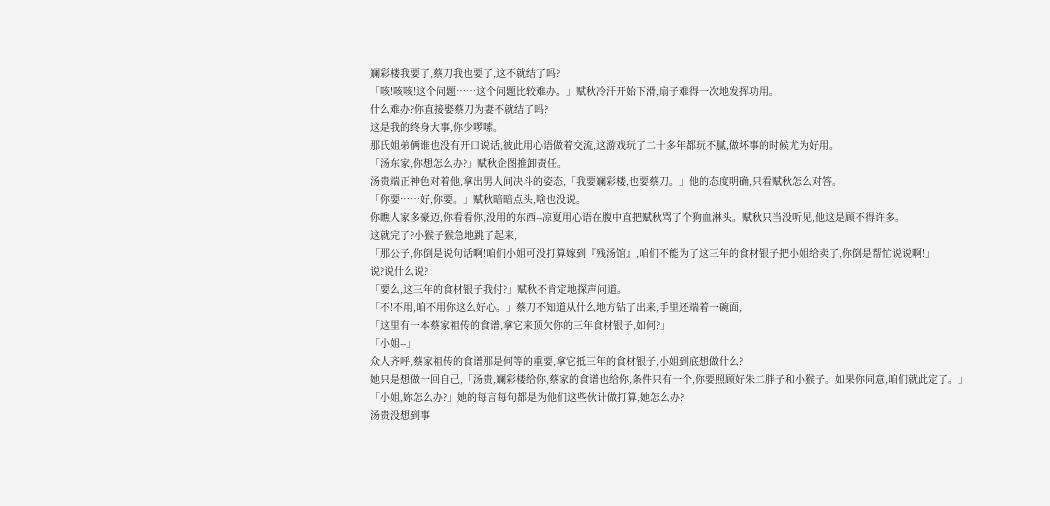斓彩楼我要了,蔡刀我也要了,这不就结了吗?
「咳!咳咳!这个问题……这个问题比较难办。」赋秋冷汗开始下滑,扇子难得一次地发挥功用。
什么难办?你直接娶蔡刀为妻不就结了吗?
这是我的终身大事,你少啰嗦。
那氏姐弟俩谁也没有开口说话,彼此用心语做着交流,这游戏玩了二十多年都玩不腻,做坏事的时候尤为好用。
「汤东家,你想怎么办?」赋秋企图推卸责任。
汤贵端正神色对着他,拿出男人间决斗的姿态,「我要斓彩楼,也要蔡刀。」他的态度明确,只看赋秋怎么对答。
「你要……好,你要。」赋秋暗暗点头,啥也没说。
你瞧人家多豪迈,你看看你,没用的东西--凉夏用心语在腹中直把赋秋骂了个狗血淋头。赋秋只当没听见,他这是顾不得许多。
这就完了?小猴子猴急地跳了起来,
「那公子,你倒是说句话啊!咱们小姐可没打算嫁到『残汤馆』,咱们不能为了这三年的食材银子把小姐给卖了,你倒是帮忙说说啊!」
说?说什么说?
「要么,这三年的食材银子我付?」赋秋不肯定地探声问道。
「不!不用,咱不用你这么好心。」蔡刀不知道从什么地方钻了出来,手里还端着一碗面,
「这里有一本蔡家祖传的食谱,拿它来顶欠你的三年食材银子,如何?」
「小姐--」
众人齐呼,蔡家祖传的食谱那是何等的重要,拿它抵三年的食材银子,小姐到底想做什么?
她只是想做一回自己,「汤贵,斓彩楼给你,蔡家的食谱也给你,条件只有一个,你要照顾好朱二胖子和小猴子。如果你同意,咱们就此定了。」
「小姐,妳怎么办?」她的每言每句都是为他们这些伙计做打算,她怎么办?
汤贵没想到事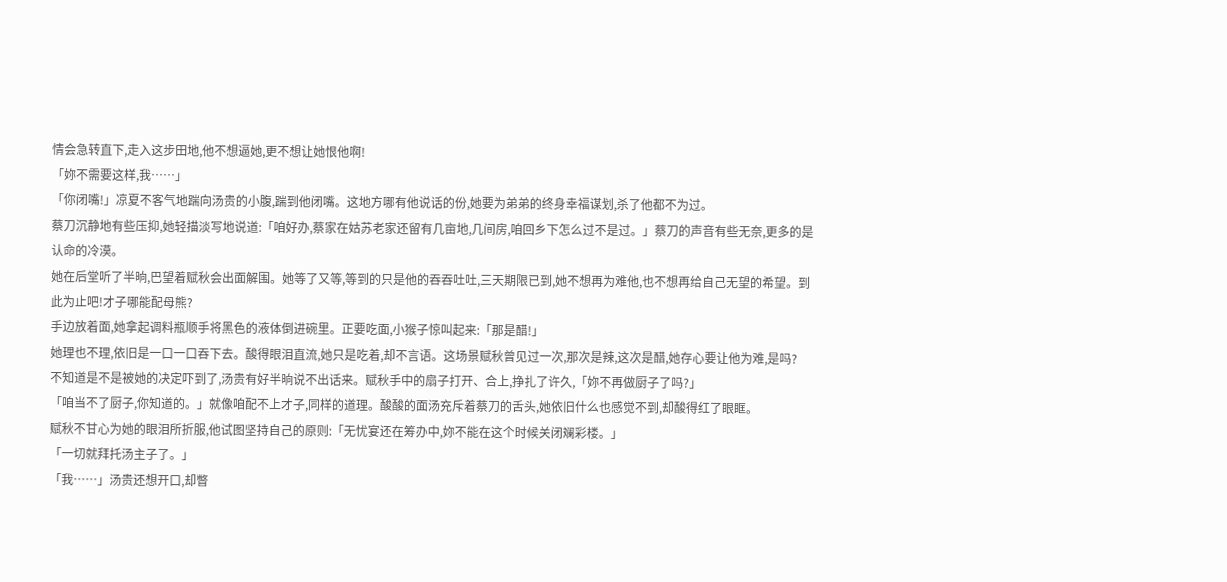情会急转直下,走入这步田地,他不想逼她,更不想让她恨他啊!
「妳不需要这样,我……」
「你闭嘴!」凉夏不客气地踹向汤贵的小腹,踹到他闭嘴。这地方哪有他说话的份,她要为弟弟的终身幸福谋划,杀了他都不为过。
蔡刀沉静地有些压抑,她轻描淡写地说道:「咱好办,蔡家在姑苏老家还留有几亩地,几间房,咱回乡下怎么过不是过。」蔡刀的声音有些无奈,更多的是认命的冷漠。
她在后堂听了半晌,巴望着赋秋会出面解围。她等了又等,等到的只是他的吞吞吐吐,三天期限已到,她不想再为难他,也不想再给自己无望的希望。到此为止吧!才子哪能配母熊?
手边放着面,她拿起调料瓶顺手将黑色的液体倒进碗里。正要吃面,小猴子惊叫起来:「那是醋!」
她理也不理,依旧是一口一口吞下去。酸得眼泪直流,她只是吃着,却不言语。这场景赋秋曾见过一次,那次是辣,这次是醋,她存心要让他为难,是吗?
不知道是不是被她的决定吓到了,汤贵有好半晌说不出话来。赋秋手中的扇子打开、合上,挣扎了许久,「妳不再做厨子了吗?」
「咱当不了厨子,你知道的。」就像咱配不上才子,同样的道理。酸酸的面汤充斥着蔡刀的舌头,她依旧什么也感觉不到,却酸得红了眼眶。
赋秋不甘心为她的眼泪所折服,他试图坚持自己的原则:「无忧宴还在筹办中,妳不能在这个时候关闭斓彩楼。」
「一切就拜托汤主子了。」
「我……」汤贵还想开口,却瞥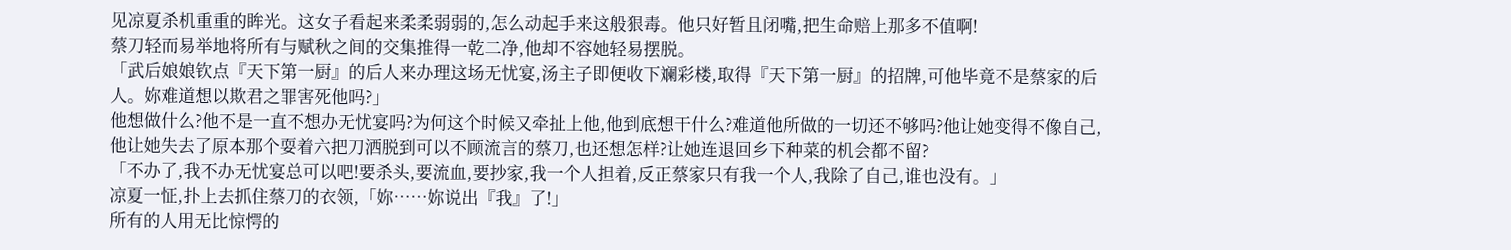见凉夏杀机重重的眸光。这女子看起来柔柔弱弱的,怎么动起手来这般狠毒。他只好暂且闭嘴,把生命赔上那多不值啊!
蔡刀轻而易举地将所有与赋秋之间的交集推得一乾二净,他却不容她轻易摆脱。
「武后娘娘钦点『天下第一厨』的后人来办理这场无忧宴,汤主子即便收下斓彩楼,取得『天下第一厨』的招牌,可他毕竟不是蔡家的后人。妳难道想以欺君之罪害死他吗?」
他想做什么?他不是一直不想办无忧宴吗?为何这个时候又牵扯上他,他到底想干什么?难道他所做的一切还不够吗?他让她变得不像自己,他让她失去了原本那个耍着六把刀洒脱到可以不顾流言的蔡刀,也还想怎样?让她连退回乡下种菜的机会都不留?
「不办了,我不办无忧宴总可以吧!要杀头,要流血,要抄家,我一个人担着,反正蔡家只有我一个人,我除了自己,谁也没有。」
凉夏一怔,扑上去抓住蔡刀的衣领,「妳……妳说出『我』了!」
所有的人用无比惊愕的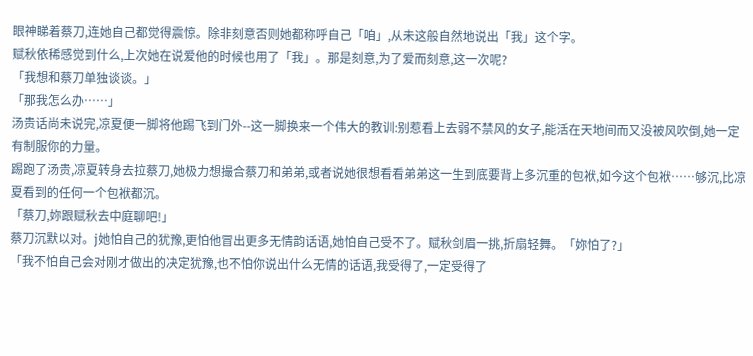眼神睇着蔡刀,连她自己都觉得震惊。除非刻意否则她都称呼自己「咱」,从未这般自然地说出「我」这个字。
赋秋依稀感觉到什么,上次她在说爱他的时候也用了「我」。那是刻意,为了爱而刻意,这一次呢?
「我想和蔡刀单独谈谈。」
「那我怎么办……」
汤贵话尚未说完,凉夏便一脚将他踢飞到门外--这一脚换来一个伟大的教训:别惹看上去弱不禁风的女子,能活在天地间而又没被风吹倒,她一定有制服你的力量。
踢跑了汤贵,凉夏转身去拉蔡刀,她极力想撮合蔡刀和弟弟,或者说她很想看看弟弟这一生到底要背上多沉重的包袱,如今这个包袱……够沉,比凉夏看到的任何一个包袱都沉。
「蔡刀,妳跟赋秋去中庭聊吧!」
蔡刀沉默以对。j她怕自己的犹豫,更怕他冒出更多无情韵话语,她怕自己受不了。赋秋剑眉一挑,折扇轻舞。「妳怕了?」
「我不怕自己会对刚才做出的决定犹豫,也不怕你说出什么无情的话语,我受得了,一定受得了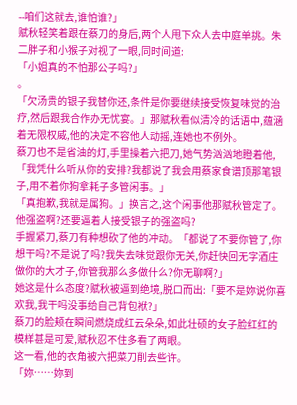--咱们这就去,谁怕谁?」
赋秋轻笑着跟在蔡刀的身后,两个人甩下众人去中庭单挑。朱二胖子和小猴子对视了一眼,同时间道:
「小姐真的不怕那公子吗?」
。
「欠汤贵的银子我替你还,条件是你要继续接受恢复味觉的治疗,然后跟我合作办无忧宴。」那赋秋看似清冷的话语中,蕴涵着无限权威,他的决定不容他人动摇,连她也不例外。
蔡刀也不是省油的灯,手里操着六把刀,她气势汹汹地瞪着他,「我凭什么听从你的安排?我都说了我会用蔡家食谱顶那笔银子,用不着你狗拿耗子多管闲事。」
「真抱歉,我就是属狗。」换言之,这个闲事他那赋秋管定了。
他强盗啊?还要逼着人接受银子的强盗吗?
手握紧刀,蔡刀有种想砍了他的冲动。「都说了不要你管了,你想干吗?不是说了吗?我失去味觉跟你无关,你赶快回无字酒庄做你的大才子,你管我那么多做什么?你无聊啊?」
她这是什么态度?赋秋被逼到绝境,脱口而出:「要不是妳说你喜欢我,我干吗没事给自己背包袱?」
蔡刀的脸颊在瞬间燃烧成红云朵朵,如此壮硕的女子脸红红的模样甚是可爱,赋秋忍不住多看了两眼。
这一看,他的衣角被六把菜刀削去些许。
「妳……妳到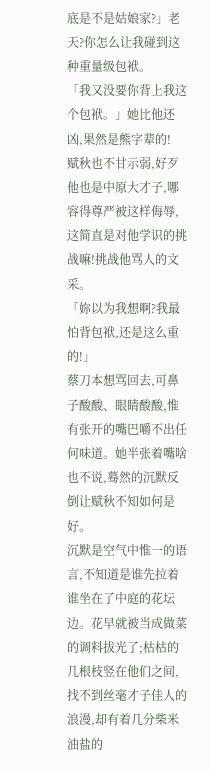底是不是姑娘家?」老天?你怎么让我碰到这种重量级包袱。
「我又没要你背上我这个包袱。」她比他还凶,果然是熊字辈的!
赋秋也不甘示弱,好歹他也是中原大才子,哪容得尊严被这样侮辱,这简直是对他学识的挑战嘛!挑战他骂人的文采。
「妳以为我想啊?我最怕背包袱,还是这么重的!」
蔡刀本想骂回去,可鼻子酸酸、眼睛酸酸,惟有张开的嘴巴嚼不出任何味道。她半张着嘴啥也不说,蓦然的沉默反倒让赋秋不知如何是好。
沉默是空气中惟一的语言,不知道是谁先拉着谁坐在了中庭的花坛边。花早就被当成做菜的调料拔光了;枯枯的几根枝竖在他们之间,找不到丝毫才子佳人的浪漫,却有着几分柴米油盐的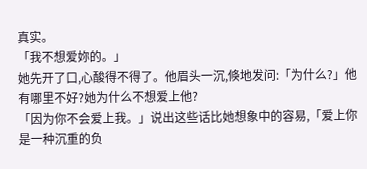真实。
「我不想爱妳的。」
她先开了口,心酸得不得了。他眉头一沉,倏地发问:「为什么?」他有哪里不好?她为什么不想爱上他?
「因为你不会爱上我。」说出这些话比她想象中的容易,「爱上你是一种沉重的负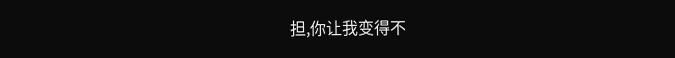担,你让我变得不